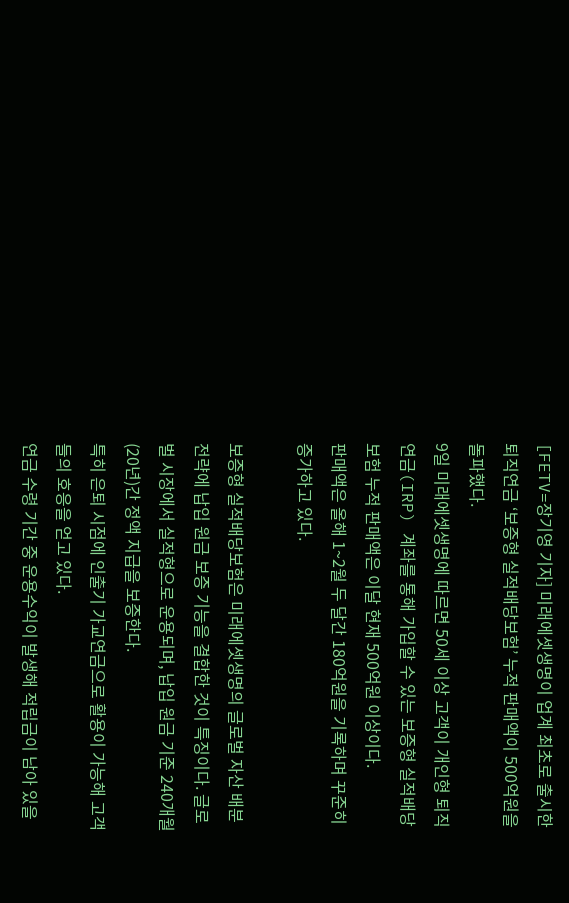[FETV=장기영 기자] 미래에셋생명이 업계 최초로 출시한 퇴직연금 ‘보증형 실적배당보험’ 누적 판매액이 500억원을 돌파했다.
9일 미래에셋생명에 따르면 50세 이상 고객이 개인형 퇴직연금(IRP) 계좌를 통해 가입할 수 있는 보증형 실적배당보험 누적 판매액은 이달 현재 500억원 이상이다.
판매액은 올해 1~2월 두 달간 180억원을 기록하며 꾸준히 증가하고 있다.

보증형 실적배당보험은 미래에셋생명의 글로벌 자산 배분 전략에 납입 원금 보증 기능을 결합한 것이 특징이다. 글로벌 시장에서 실적형으로 운용되며, 납입 원금 기준 240개월(20년)간 정액 지급을 보증한다.
특히 은퇴 시점에 인출기 가교연금으로 활용이 가능해 고객들의 호응을 얻고 있다.
연금 수령 기간 중 운용수익이 발생해 적립금이 남아 있을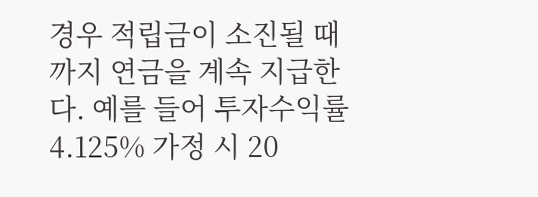경우 적립금이 소진될 때까지 연금을 계속 지급한다. 예를 들어 투자수익률 4.125% 가정 시 20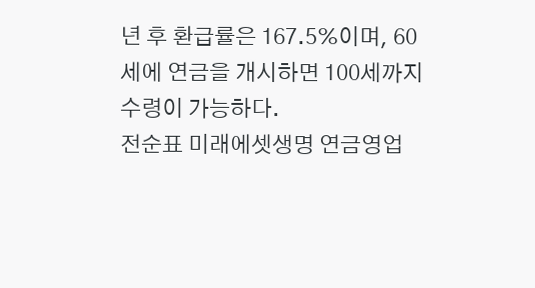년 후 환급률은 167.5%이며, 60세에 연금을 개시하면 100세까지 수령이 가능하다.
전순표 미래에셋생명 연금영업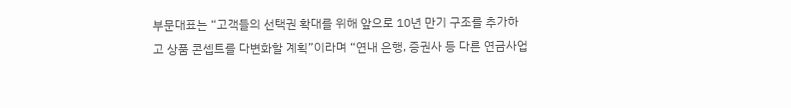부문대표는 “고객들의 선택권 확대를 위해 앞으로 10년 만기 구조를 추가하고 상품 콘셉트를 다변화할 계획”이라며 “연내 은행, 증권사 등 다른 연금사업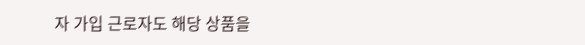자 가입 근로자도 해당 상품을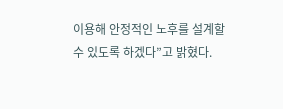이용해 안정적인 노후를 설계할 수 있도록 하겠다”고 밝혔다.